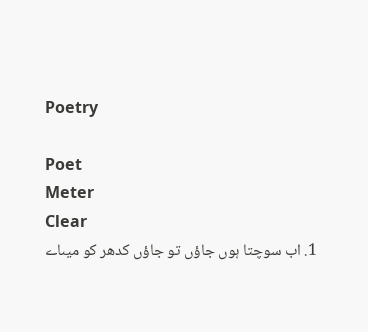Poetry

Poet
Meter
Clear
  1. اب سوچتا ہوں جاؤں تو جاؤں کدھر کو میںاے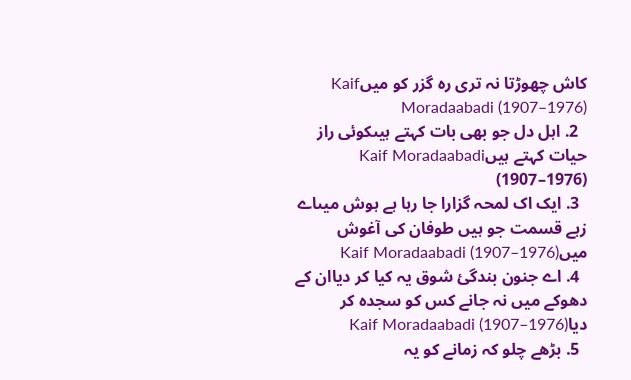کاش چھوڑتا نہ تری رہ گزر کو میںKaif Moradaabadi (1907–1976)
  2. اہل دل جو بھی بات کہتے ہیںکوئی راز حیات کہتے ہیںKaif Moradaabadi (1907–1976)
  3. ایک اک لمحہ گزارا جا رہا ہے ہوش میںاے زہے قسمت جو ہیں طوفان کی آغوش میںKaif Moradaabadi (1907–1976)
  4. اے جنون بندگیٔ شوق یہ کیا کر دیاان کے دھوکے میں نہ جانے کس کو سجدہ کر دیاKaif Moradaabadi (1907–1976)
  5. بڑھے چلو کہ زمانے کو یہ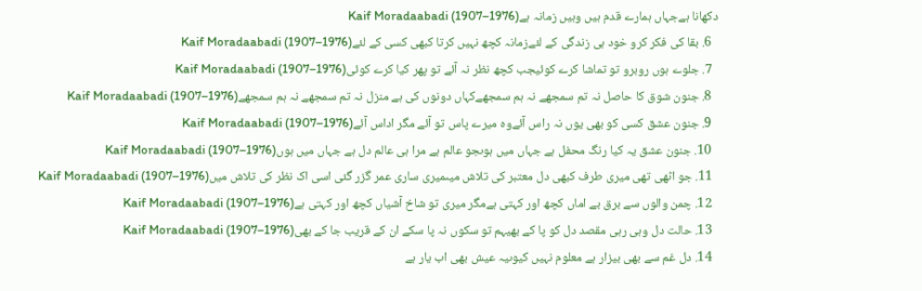دکھانا ہےجہاں ہمارے قدم ہیں وہیں زمانہ ہےKaif Moradaabadi (1907–1976)
  6. بقا کی فکر کرو خود ہی زندگی کے لئےزمانہ کچھ نہیں کرتا کبھی کسی کے لئےKaif Moradaabadi (1907–1976)
  7. جلوے ہوں روبرو تو تماشا کرے کوئیجب کچھ نظر نہ آئے تو پھر کیا کرے کوئیKaif Moradaabadi (1907–1976)
  8. جنون شوق کا حاصل نہ تم سمجھے نہ ہم سمجھےکہاں دونوں کی ہے منزل نہ تم سمجھے نہ ہم سمجھےKaif Moradaabadi (1907–1976)
  9. جنون عشق کسی کو بھی یوں نہ راس آئےوہ میرے پاس تو آئے مگر اداس آئےKaif Moradaabadi (1907–1976)
  10. جنون عشق یہ کیا رنگ محفل ہے جہاں میں ہوںجو عالم ہے مرا ہی عالم دل ہے جہاں میں ہوںKaif Moradaabadi (1907–1976)
  11. جو اٹھی تھی میری طرف کبھی دل معتبر کی تلاش میںمیری ساری عمر گزر گئی اسی اک نظر کی تلاش میںKaif Moradaabadi (1907–1976)
  12. چمن والوں سے برق بے اماں کچھ اور کہتی ہےمگر میری تو شاخ آشیاں کچھ اور کہتی ہےKaif Moradaabadi (1907–1976)
  13. حالت دل وہی رہی مقصد دل کو پا کے بھیہم تو سکوں نہ پا سکے ان کے قریب جا کے بھیKaif Moradaabadi (1907–1976)
  14. دل غم سے بھی بیزار ہے معلوم نہیں کیوںیہ عیش بھی اب یار ہے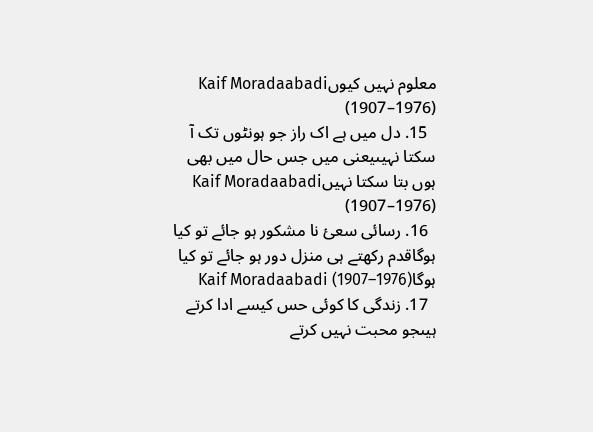معلوم نہیں کیوںKaif Moradaabadi (1907–1976)
  15. دل میں ہے اک راز جو ہونٹوں تک آ سکتا نہیںیعنی میں جس حال میں بھی ہوں بتا سکتا نہیںKaif Moradaabadi (1907–1976)
  16. رسائی سعئ نا مشکور ہو جائے تو کیا ہوگاقدم رکھتے ہی منزل دور ہو جائے تو کیا ہوگاKaif Moradaabadi (1907–1976)
  17. زندگی کا کوئی حس کیسے ادا کرتے ہیںجو محبت نہیں کرتے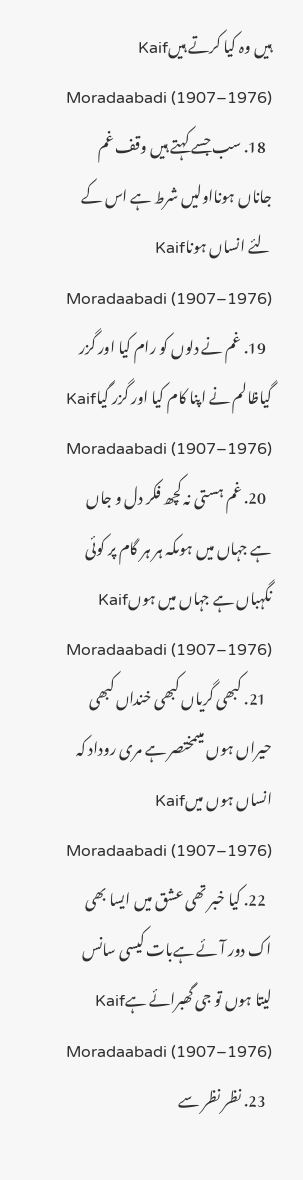ہیں وہ کیا کرتے ہیںKaif Moradaabadi (1907–1976)
  18. سب جسے کہتے ہیں وقف غم جاناں ہونااولیں شرط ہے اس کے لئے انساں ہوناKaif Moradaabadi (1907–1976)
  19. غم نے دلوں کو رام کیا اور گزر گیاظالم نے اپنا کام کیا اور گزر گیاKaif Moradaabadi (1907–1976)
  20. غم ہستی نہ کچھ فکر دل و جاں ہے جہاں میں ہوںکہ ہر ہر گام پر کوئی نگہباں ہے جہاں میں ہوںKaif Moradaabadi (1907–1976)
  21. کبھی گریاں کبھی خنداں کبھی حیراں ہوں میںمختصر ہے مری روداد کہ انساں ہوں میںKaif Moradaabadi (1907–1976)
  22. کیا خبر تھی عشق میں ایسا بھی اک دور آئے ہےبات کیسی سانس لیتا ہوں تو جی گھبرائے ہےKaif Moradaabadi (1907–1976)
  23. نظر نظر سے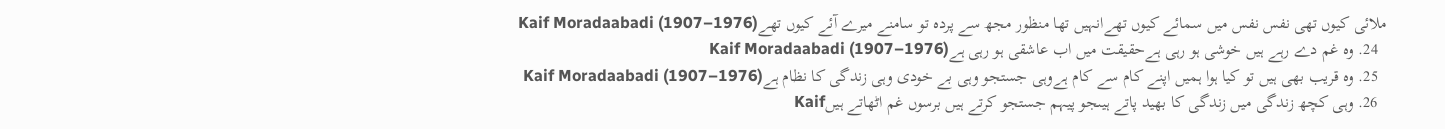ملائی کیوں تھی نفس نفس میں سمائے کیوں تھےانہیں تھا منظور مجھ سے پردہ تو سامنے میرے آئے کیوں تھےKaif Moradaabadi (1907–1976)
  24. وہ غم دے رہے ہیں خوشی ہو رہی ہےحقیقت میں اب عاشقی ہو رہی ہےKaif Moradaabadi (1907–1976)
  25. وہ قریب بھی ہیں تو کیا ہوا ہمیں اپنے کام سے کام ہےوہی جستجو وہی بے خودی وہی زندگی کا نظام ہےKaif Moradaabadi (1907–1976)
  26. وہی کچھ زندگی میں زندگی کا بھید پاتے ہیںجو پیہم جستجو کرتے ہیں برسوں غم اٹھاتے ہیںKaif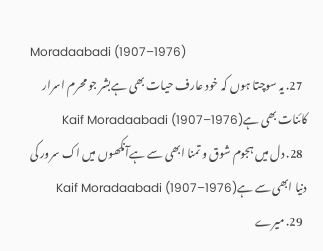Moradaabadi (1907–1976)
  27. یہ سوچتا ہوں کہ خود عارف حیات بھی ہےبشر جو محرم اسرار کائنات بھی ہےKaif Moradaabadi (1907–1976)
  28. دل میں ہجوم شوق و تمنا ابھی سے ہےآنکھوں میں اک سرور کی دنیا ابھی سے ہےKaif Moradaabadi (1907–1976)
  29. میرے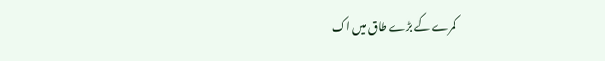کمرے کے بڑے طاق میں اک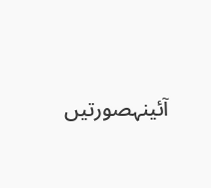آئینہصورتیں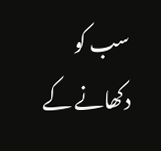سب کو دکھانے کے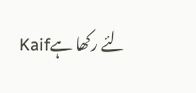لئے رکھا ہےKaif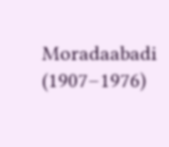Moradaabadi (1907–1976)